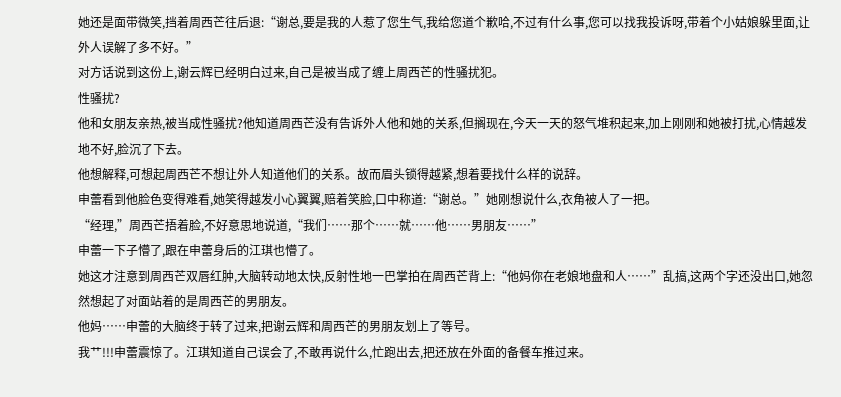她还是面带微笑,挡着周西芒往后退:“谢总,要是我的人惹了您生气,我给您道个歉哈,不过有什么事,您可以找我投诉呀,带着个小姑娘躲里面,让外人误解了多不好。”
对方话说到这份上,谢云辉已经明白过来,自己是被当成了缠上周西芒的性骚扰犯。
性骚扰?
他和女朋友亲热,被当成性骚扰?他知道周西芒没有告诉外人他和她的关系,但搁现在,今天一天的怒气堆积起来,加上刚刚和她被打扰,心情越发地不好,脸沉了下去。
他想解释,可想起周西芒不想让外人知道他们的关系。故而眉头锁得越紧,想着要找什么样的说辞。
申蕾看到他脸色变得难看,她笑得越发小心翼翼,赔着笑脸,口中称道:“谢总。”她刚想说什么,衣角被人了一把。
“经理,”周西芒捂着脸,不好意思地说道,“我们……那个……就……他……男朋友……”
申蕾一下子懵了,跟在申蕾身后的江琪也懵了。
她这才注意到周西芒双唇红肿,大脑转动地太快,反射性地一巴掌拍在周西芒背上:“他妈你在老娘地盘和人……”乱搞,这两个字还没出口,她忽然想起了对面站着的是周西芒的男朋友。
他妈……申蕾的大脑终于转了过来,把谢云辉和周西芒的男朋友划上了等号。
我艹!!!申蕾震惊了。江琪知道自己误会了,不敢再说什么,忙跑出去,把还放在外面的备餐车推过来。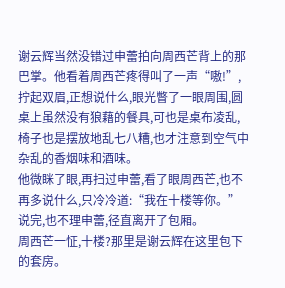谢云辉当然没错过申蕾拍向周西芒背上的那巴掌。他看着周西芒疼得叫了一声“嗷!”,拧起双眉,正想说什么,眼光瞥了一眼周围,圆桌上虽然没有狼藉的餐具,可也是桌布凌乱,椅子也是摆放地乱七八糟,也才注意到空气中杂乱的香烟味和酒味。
他微眯了眼,再扫过申蕾,看了眼周西芒,也不再多说什么,只冷冷道:“我在十楼等你。”说完,也不理申蕾,径直离开了包厢。
周西芒一怔,十楼?那里是谢云辉在这里包下的套房。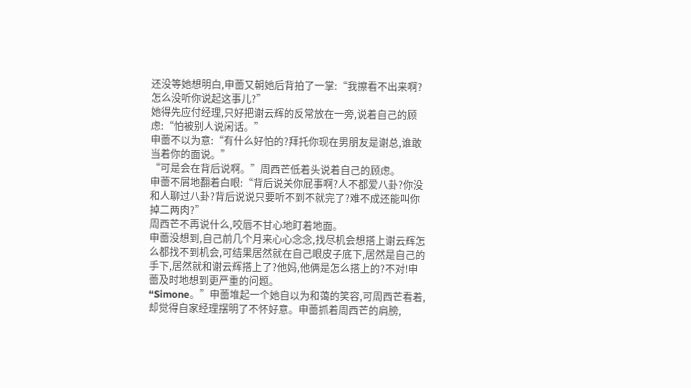还没等她想明白,申蕾又朝她后背拍了一掌:“我擦看不出来啊?怎么没听你说起这事儿?”
她得先应付经理,只好把谢云辉的反常放在一旁,说着自己的顾虑:“怕被别人说闲话。”
申蕾不以为意:“有什么好怕的?拜托你现在男朋友是谢总,谁敢当着你的面说。”
“可是会在背后说啊。”周西芒低着头说着自己的顾虑。
申蕾不屑地翻着白眼:“背后说关你屁事啊?人不都爱八卦?你没和人聊过八卦?背后说说只要听不到不就完了?难不成还能叫你掉二两肉?”
周西芒不再说什么,咬唇不甘心地盯着地面。
申蕾没想到,自己前几个月来心心念念,找尽机会想搭上谢云辉怎么都找不到机会,可结果居然就在自己眼皮子底下,居然是自己的手下,居然就和谢云辉搭上了?他妈,他俩是怎么搭上的?不对!申蕾及时地想到更严重的问题。
“Simone。”申蕾堆起一个她自以为和蔼的笑容,可周西芒看着,却觉得自家经理摆明了不怀好意。申蕾抓着周西芒的肩膀,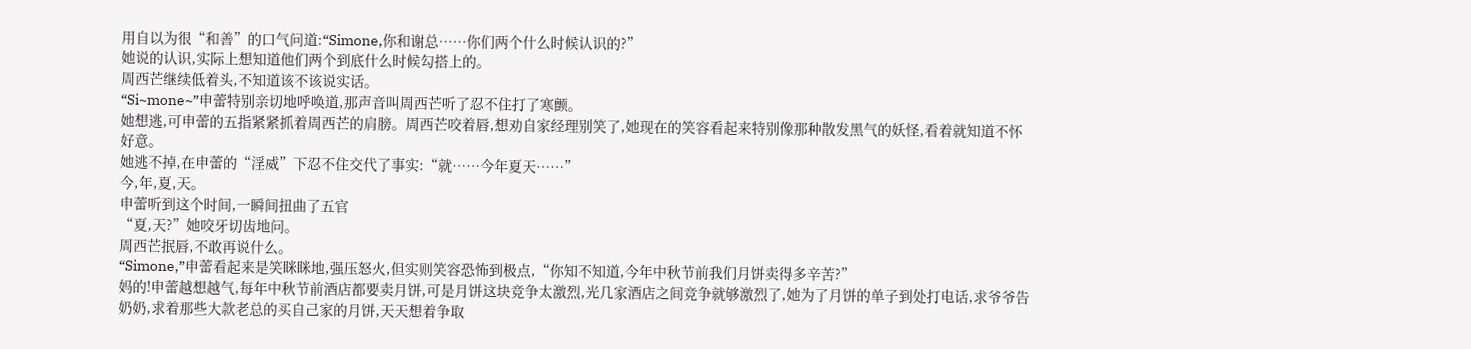用自以为很“和善”的口气问道:“Simone,你和谢总……你们两个什么时候认识的?”
她说的认识,实际上想知道他们两个到底什么时候勾搭上的。
周西芒继续低着头,不知道该不该说实话。
“Si~mone~”申蕾特别亲切地呼唤道,那声音叫周西芒听了忍不住打了寒颤。
她想逃,可申蕾的五指紧紧抓着周西芒的肩膀。周西芒咬着唇,想劝自家经理别笑了,她现在的笑容看起来特别像那种散发黑气的妖怪,看着就知道不怀好意。
她逃不掉,在申蕾的“淫威”下忍不住交代了事实:“就……今年夏天……”
今,年,夏,天。
申蕾听到这个时间,一瞬间扭曲了五官
“夏,天?”她咬牙切齿地问。
周西芒抿唇,不敢再说什么。
“Simone,”申蕾看起来是笑眯眯地,强压怒火,但实则笑容恐怖到极点,“你知不知道,今年中秋节前我们月饼卖得多辛苦?”
妈的!申蕾越想越气,每年中秋节前酒店都要卖月饼,可是月饼这块竞争太激烈,光几家酒店之间竞争就够激烈了,她为了月饼的单子到处打电话,求爷爷告奶奶,求着那些大款老总的买自己家的月饼,天天想着争取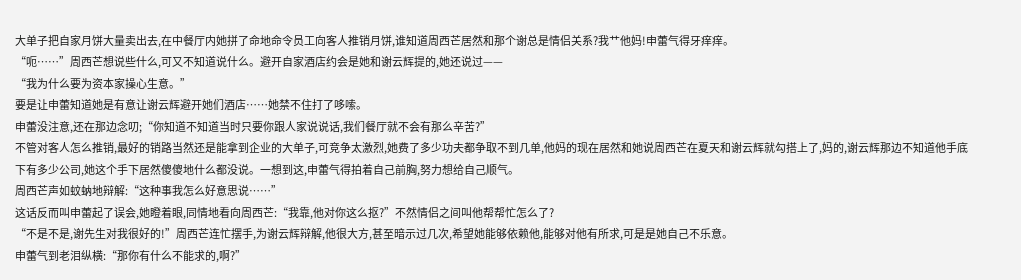大单子把自家月饼大量卖出去,在中餐厅内她拼了命地命令员工向客人推销月饼,谁知道周西芒居然和那个谢总是情侣关系?我艹他妈!申蕾气得牙痒痒。
“呃……”周西芒想说些什么,可又不知道说什么。避开自家酒店约会是她和谢云辉提的,她还说过——
“我为什么要为资本家操心生意。”
要是让申蕾知道她是有意让谢云辉避开她们酒店……她禁不住打了哆嗦。
申蕾没注意,还在那边念叨;“你知道不知道当时只要你跟人家说说话,我们餐厅就不会有那么辛苦?”
不管对客人怎么推销,最好的销路当然还是能拿到企业的大单子,可竞争太激烈,她费了多少功夫都争取不到几单,他妈的现在居然和她说周西芒在夏天和谢云辉就勾搭上了,妈的,谢云辉那边不知道他手底下有多少公司,她这个手下居然傻傻地什么都没说。一想到这,申蕾气得拍着自己前胸,努力想给自己顺气。
周西芒声如蚊蚋地辩解:“这种事我怎么好意思说……”
这话反而叫申蕾起了误会,她瞪着眼,同情地看向周西芒:“我靠,他对你这么抠?”不然情侣之间叫他帮帮忙怎么了?
“不是不是,谢先生对我很好的!”周西芒连忙摆手,为谢云辉辩解,他很大方,甚至暗示过几次,希望她能够依赖他,能够对他有所求,可是是她自己不乐意。
申蕾气到老泪纵横:“那你有什么不能求的,啊?”